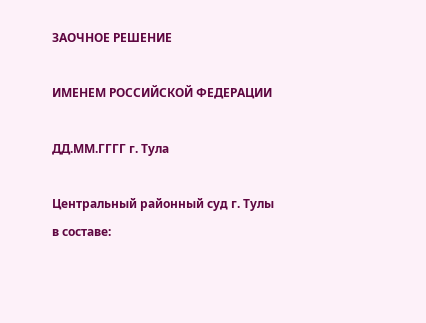ЗАОЧНОЕ РЕШЕНИЕ

ИМЕНЕМ РОССИЙСКОЙ ФЕДЕРАЦИИ

ДД.ММ.ГГГГ г. Тула

Центральный районный суд г. Тулы в составе: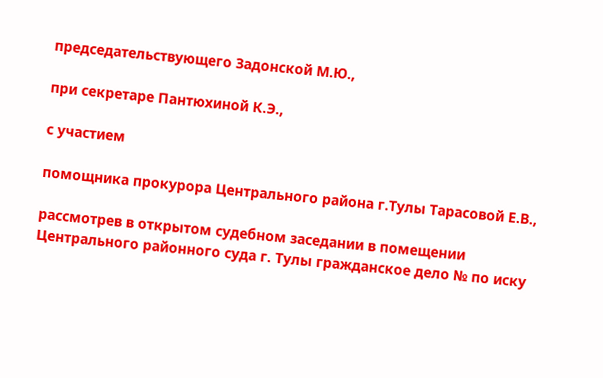председательствующего Задонской М.Ю.,

при секретаре Пантюхиной К.Э.,

с участием

помощника прокурора Центрального района г.Тулы Тарасовой Е.В.,

рассмотрев в открытом судебном заседании в помещении Центрального районного суда г. Тулы гражданское дело № по иску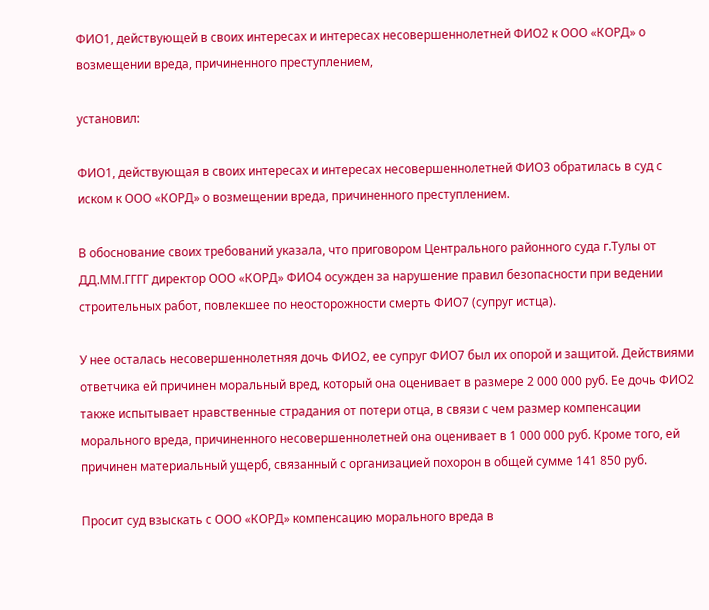ФИО1, действующей в своих интересах и интересах несовершеннолетней ФИО2 к ООО «КОРД» о возмещении вреда, причиненного преступлением,

установил:

ФИО1, действующая в своих интересах и интересах несовершеннолетней ФИО3 обратилась в суд с иском к ООО «КОРД» о возмещении вреда, причиненного преступлением.

В обоснование своих требований указала, что приговором Центрального районного суда г.Тулы от ДД.ММ.ГГГГ директор ООО «КОРД» ФИО4 осужден за нарушение правил безопасности при ведении строительных работ, повлекшее по неосторожности смерть ФИО7 (супруг истца).

У нее осталась несовершеннолетняя дочь ФИО2, ее супруг ФИО7 был их опорой и защитой. Действиями ответчика ей причинен моральный вред, который она оценивает в размере 2 000 000 руб. Ее дочь ФИО2 также испытывает нравственные страдания от потери отца, в связи с чем размер компенсации морального вреда, причиненного несовершеннолетней она оценивает в 1 000 000 руб. Кроме того, ей причинен материальный ущерб, связанный с организацией похорон в общей сумме 141 850 руб.

Просит суд взыскать с ООО «КОРД» компенсацию морального вреда в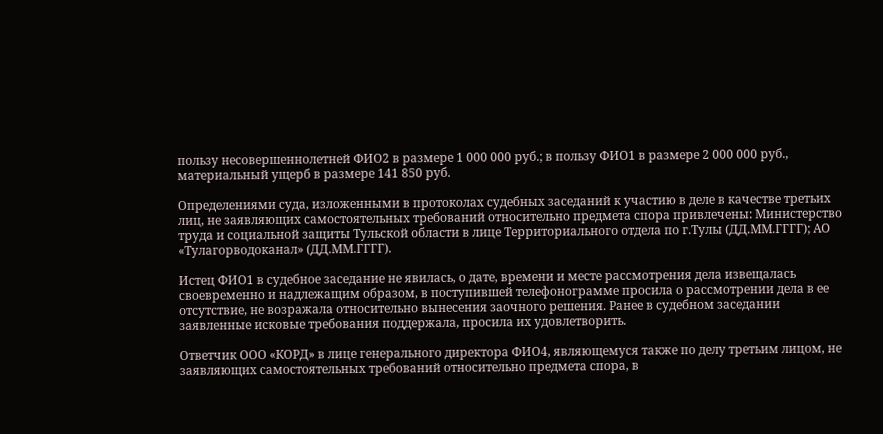пользу несовершеннолетней ФИО2 в размере 1 000 000 руб.; в пользу ФИО1 в размере 2 000 000 руб., материальный ущерб в размере 141 850 руб.

Определениями суда, изложенными в протоколах судебных заседаний к участию в деле в качестве третьих лиц, не заявляющих самостоятельных требований относительно предмета спора привлечены: Министерство труда и социальной защиты Тульской области в лице Территориального отдела по г.Тулы (ДД.ММ.ГГГГ); АО «Тулагорводоканал» (ДД.ММ.ГГГГ).

Истец ФИО1 в судебное заседание не явилась, о дате, времени и месте рассмотрения дела извещалась своевременно и надлежащим образом, в поступившей телефонограмме просила о рассмотрении дела в ее отсутствие, не возражала относительно вынесения заочного решения. Ранее в судебном заседании заявленные исковые требования поддержала, просила их удовлетворить.

Ответчик ООО «КОРД» в лице генерального директора ФИО4, являющемуся также по делу третьим лицом, не заявляющих самостоятельных требований относительно предмета спора, в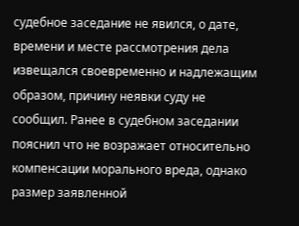судебное заседание не явился, о дате, времени и месте рассмотрения дела извещался своевременно и надлежащим образом, причину неявки суду не сообщил. Ранее в судебном заседании пояснил что не возражает относительно компенсации морального вреда, однако размер заявленной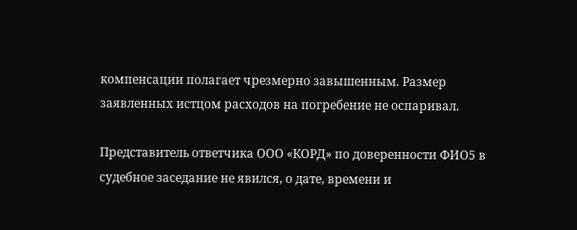компенсации полагает чрезмерно завышенным. Размер заявленных истцом расходов на погребение не оспаривал.

Представитель ответчика ООО «КОРД» по доверенности ФИО5 в судебное заседание не явился, о дате, времени и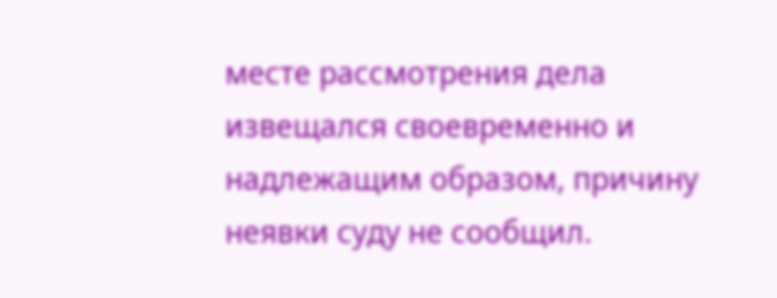месте рассмотрения дела извещался своевременно и надлежащим образом, причину неявки суду не сообщил.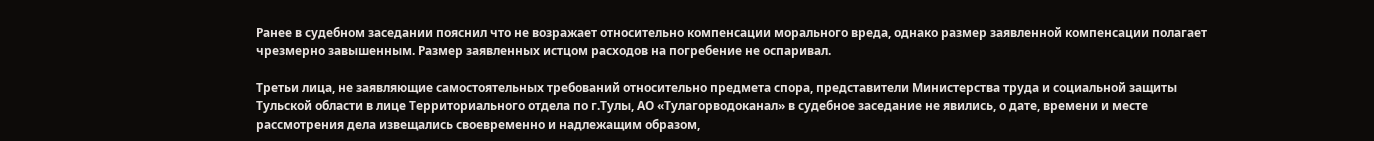Ранее в судебном заседании пояснил что не возражает относительно компенсации морального вреда, однако размер заявленной компенсации полагает чрезмерно завышенным. Размер заявленных истцом расходов на погребение не оспаривал.

Третьи лица, не заявляющие самостоятельных требований относительно предмета спора, представители Министерства труда и социальной защиты Тульской области в лице Территориального отдела по г.Тулы, АО «Тулагорводоканал» в судебное заседание не явились, о дате, времени и месте рассмотрения дела извещались своевременно и надлежащим образом,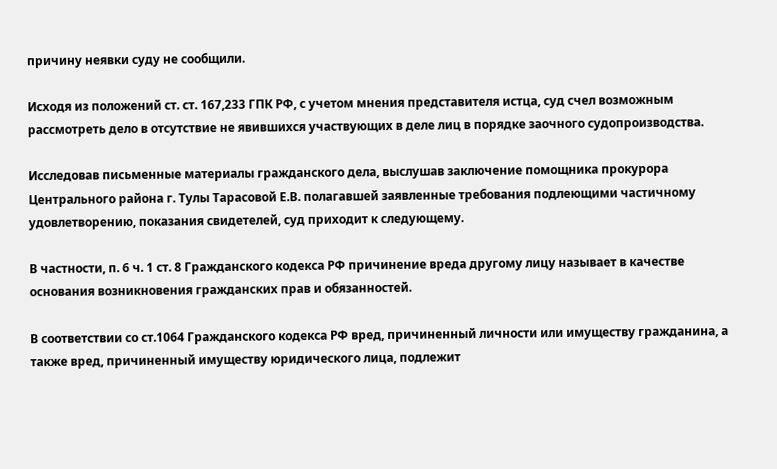причину неявки суду не сообщили.

Исходя из положений ст. ст. 167,233 ГПК РФ, с учетом мнения представителя истца, суд счел возможным рассмотреть дело в отсутствие не явившихся участвующих в деле лиц в порядке заочного судопроизводства.

Исследовав письменные материалы гражданского дела, выслушав заключение помощника прокурора Центрального района г. Тулы Тарасовой Е.В. полагавшей заявленные требования подлеющими частичному удовлетворению, показания свидетелей, суд приходит к следующему.

В частности, п. 6 ч. 1 ст. 8 Гражданского кодекса РФ причинение вреда другому лицу называет в качестве основания возникновения гражданских прав и обязанностей.

В соответствии со ст.1064 Гражданского кодекса РФ вред, причиненный личности или имуществу гражданина, а также вред, причиненный имуществу юридического лица, подлежит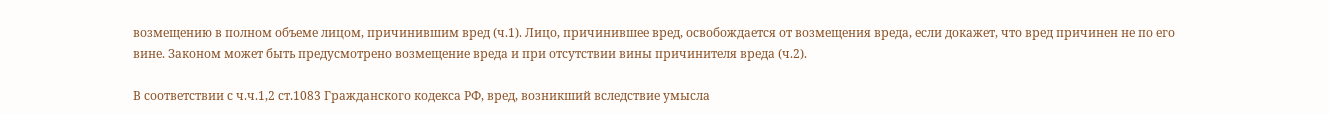возмещению в полном объеме лицом, причинившим вред (ч.1). Лицо, причинившее вред, освобождается от возмещения вреда, если докажет, что вред причинен не по его вине. Законом может быть предусмотрено возмещение вреда и при отсутствии вины причинителя вреда (ч.2).

В соответствии с ч.ч.1,2 ст.1083 Гражданского кодекса РФ, вред, возникший вследствие умысла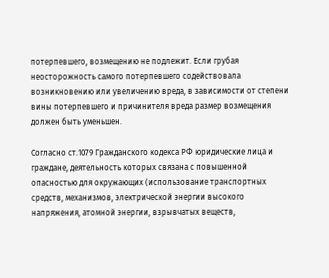потерпевшего, возмещению не подлежит. Если грубая неосторожность самого потерпевшего содействовала возникновению или увеличению вреда, в зависимости от степени вины потерпевшего и причинителя вреда размер возмещения должен быть уменьшен.

Согласно ст.1079 Гражданского кодекса РФ юридические лица и граждане, деятельность которых связана с повышенной опасностью для окружающих (использование транспортных средств, механизмов, электрической энергии высокого напряжения, атомной энергии, взрывчатых веществ,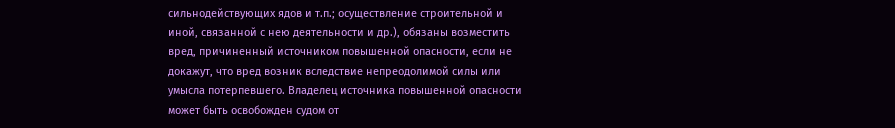сильнодействующих ядов и т.п.; осуществление строительной и иной, связанной с нею деятельности и др.), обязаны возместить вред, причиненный источником повышенной опасности, если не докажут, что вред возник вследствие непреодолимой силы или умысла потерпевшего. Владелец источника повышенной опасности может быть освобожден судом от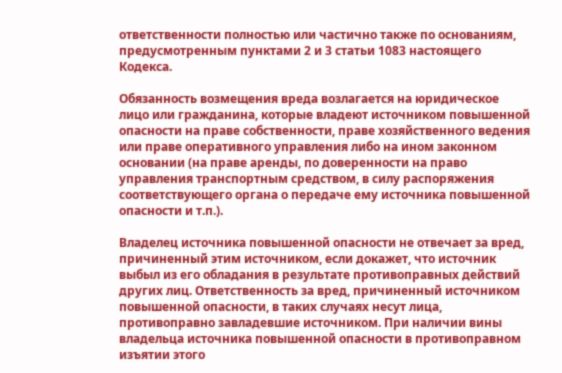ответственности полностью или частично также по основаниям, предусмотренным пунктами 2 и 3 статьи 1083 настоящего Кодекса.

Обязанность возмещения вреда возлагается на юридическое лицо или гражданина, которые владеют источником повышенной опасности на праве собственности, праве хозяйственного ведения или праве оперативного управления либо на ином законном основании (на праве аренды, по доверенности на право управления транспортным средством, в силу распоряжения соответствующего органа о передаче ему источника повышенной опасности и т.п.).

Владелец источника повышенной опасности не отвечает за вред, причиненный этим источником, если докажет, что источник выбыл из его обладания в результате противоправных действий других лиц. Ответственность за вред, причиненный источником повышенной опасности, в таких случаях несут лица, противоправно завладевшие источником. При наличии вины владельца источника повышенной опасности в противоправном изъятии этого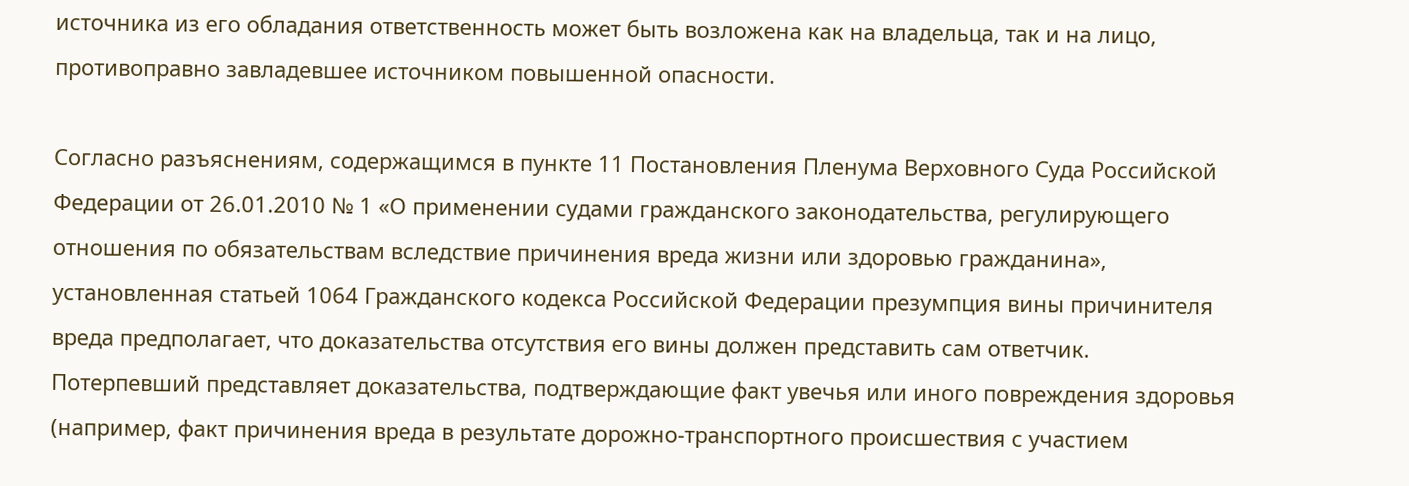источника из его обладания ответственность может быть возложена как на владельца, так и на лицо, противоправно завладевшее источником повышенной опасности.

Согласно разъяснениям, содержащимся в пункте 11 Постановления Пленума Верховного Суда Российской Федерации от 26.01.2010 № 1 «О применении судами гражданского законодательства, регулирующего отношения по обязательствам вследствие причинения вреда жизни или здоровью гражданина», установленная статьей 1064 Гражданского кодекса Российской Федерации презумпция вины причинителя вреда предполагает, что доказательства отсутствия его вины должен представить сам ответчик. Потерпевший представляет доказательства, подтверждающие факт увечья или иного повреждения здоровья (например, факт причинения вреда в результате дорожно-транспортного происшествия с участием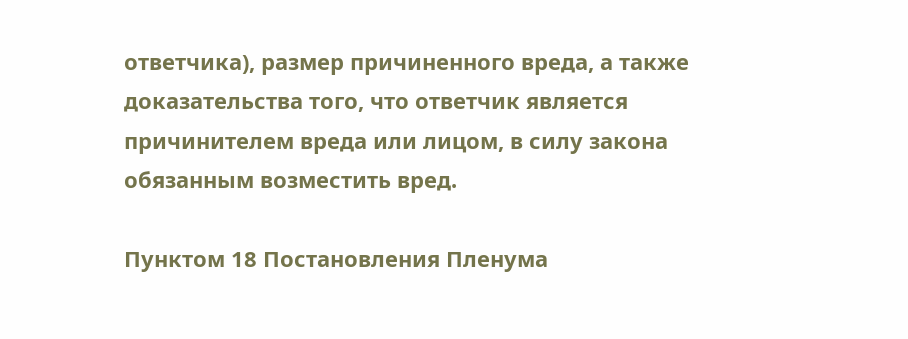ответчика), размер причиненного вреда, а также доказательства того, что ответчик является причинителем вреда или лицом, в силу закона обязанным возместить вред.

Пунктом 18 Постановления Пленума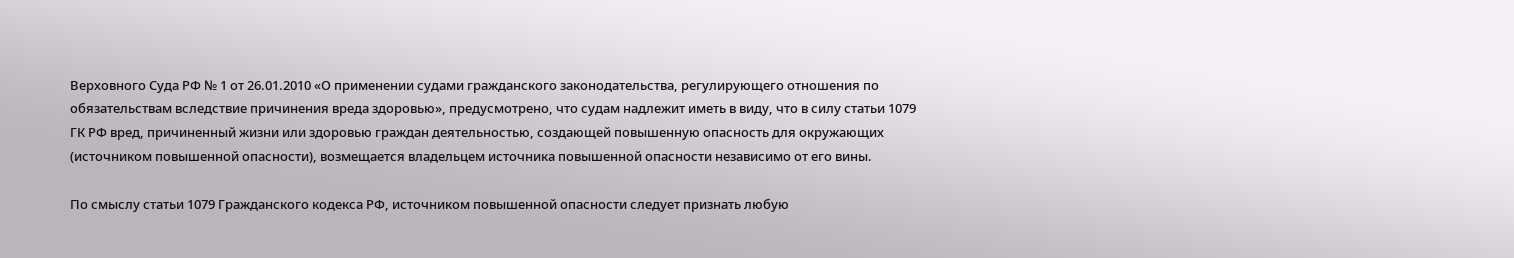Верховного Суда РФ № 1 от 26.01.2010 «О применении судами гражданского законодательства, регулирующего отношения по обязательствам вследствие причинения вреда здоровью», предусмотрено, что судам надлежит иметь в виду, что в силу статьи 1079 ГК РФ вред, причиненный жизни или здоровью граждан деятельностью, создающей повышенную опасность для окружающих (источником повышенной опасности), возмещается владельцем источника повышенной опасности независимо от его вины.

По смыслу статьи 1079 Гражданского кодекса РФ, источником повышенной опасности следует признать любую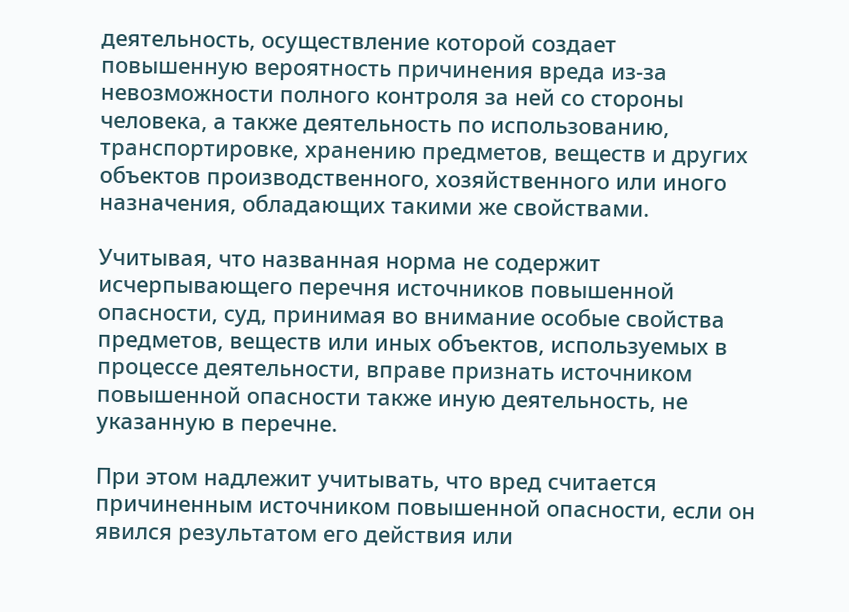деятельность, осуществление которой создает повышенную вероятность причинения вреда из-за невозможности полного контроля за ней со стороны человека, а также деятельность по использованию, транспортировке, хранению предметов, веществ и других объектов производственного, хозяйственного или иного назначения, обладающих такими же свойствами.

Учитывая, что названная норма не содержит исчерпывающего перечня источников повышенной опасности, суд, принимая во внимание особые свойства предметов, веществ или иных объектов, используемых в процессе деятельности, вправе признать источником повышенной опасности также иную деятельность, не указанную в перечне.

При этом надлежит учитывать, что вред считается причиненным источником повышенной опасности, если он явился результатом его действия или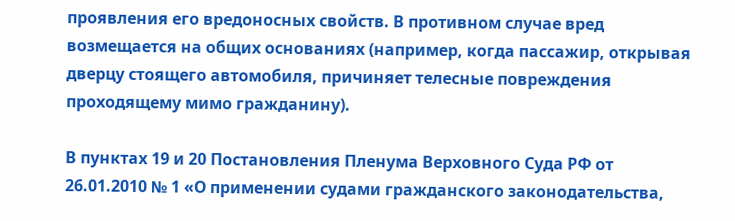проявления его вредоносных свойств. В противном случае вред возмещается на общих основаниях (например, когда пассажир, открывая дверцу стоящего автомобиля, причиняет телесные повреждения проходящему мимо гражданину).

В пунктах 19 и 20 Постановления Пленума Верховного Суда РФ от 26.01.2010 № 1 «О применении судами гражданского законодательства,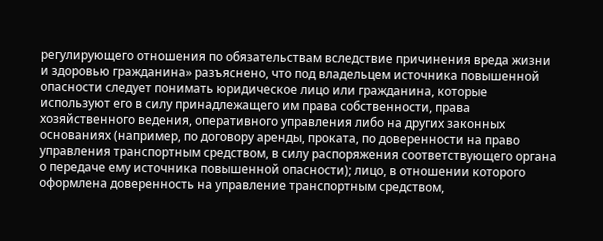регулирующего отношения по обязательствам вследствие причинения вреда жизни и здоровью гражданина» разъяснено, что под владельцем источника повышенной опасности следует понимать юридическое лицо или гражданина, которые используют его в силу принадлежащего им права собственности, права хозяйственного ведения, оперативного управления либо на других законных основаниях (например, по договору аренды, проката, по доверенности на право управления транспортным средством, в силу распоряжения соответствующего органа о передаче ему источника повышенной опасности); лицо, в отношении которого оформлена доверенность на управление транспортным средством,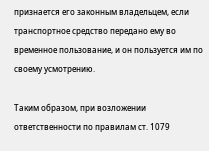признается его законным владельцем, если транспортное средство передано ему во временное пользование, и он пользуется им по своему усмотрению.

Таким образом, при возложении ответственности по правилам ст. 1079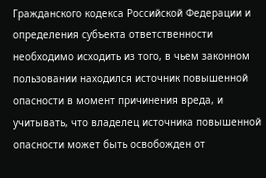Гражданского кодекса Российской Федерации и определения субъекта ответственности необходимо исходить из того, в чьем законном пользовании находился источник повышенной опасности в момент причинения вреда, и учитывать, что владелец источника повышенной опасности может быть освобожден от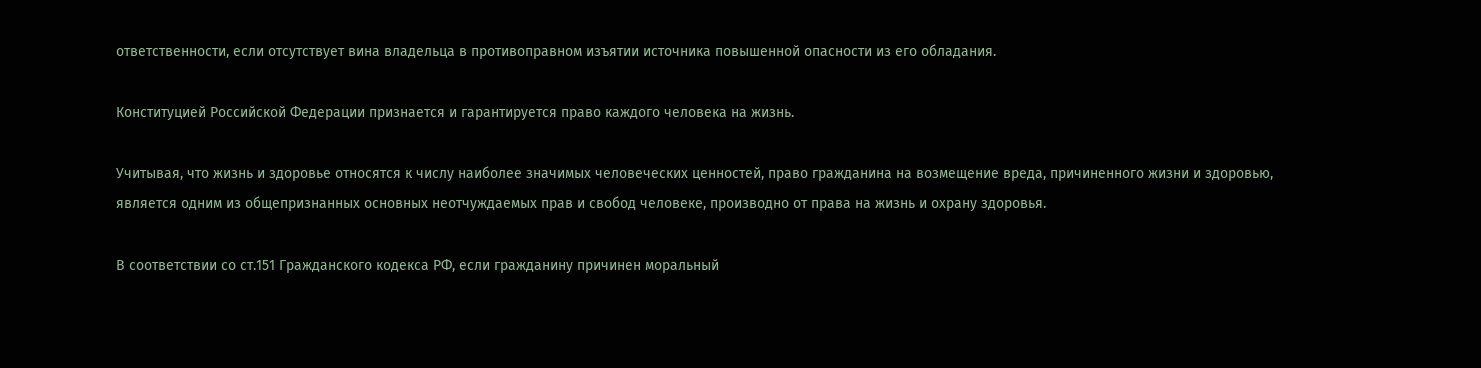ответственности, если отсутствует вина владельца в противоправном изъятии источника повышенной опасности из его обладания.

Конституцией Российской Федерации признается и гарантируется право каждого человека на жизнь.

Учитывая, что жизнь и здоровье относятся к числу наиболее значимых человеческих ценностей, право гражданина на возмещение вреда, причиненного жизни и здоровью, является одним из общепризнанных основных неотчуждаемых прав и свобод человеке, производно от права на жизнь и охрану здоровья.

В соответствии со ст.151 Гражданского кодекса РФ, если гражданину причинен моральный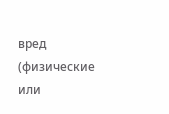вред (физические или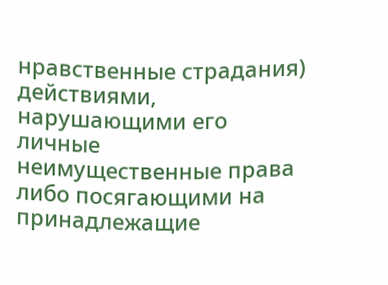нравственные страдания) действиями, нарушающими его личные неимущественные права либо посягающими на принадлежащие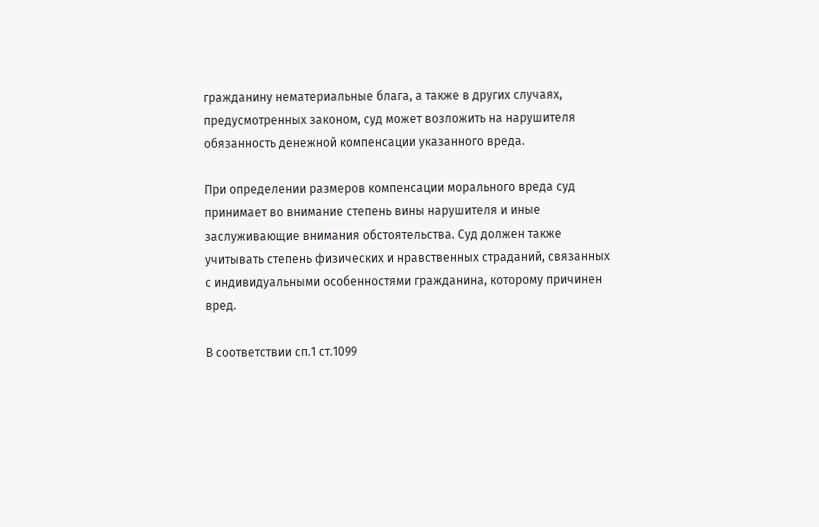гражданину нематериальные блага, а также в других случаях, предусмотренных законом, суд может возложить на нарушителя обязанность денежной компенсации указанного вреда.

При определении размеров компенсации морального вреда суд принимает во внимание степень вины нарушителя и иные заслуживающие внимания обстоятельства. Суд должен также учитывать степень физических и нравственных страданий, связанных с индивидуальными особенностями гражданина, которому причинен вред.

В соответствии сп.1 ст.1099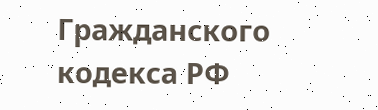Гражданского кодекса РФ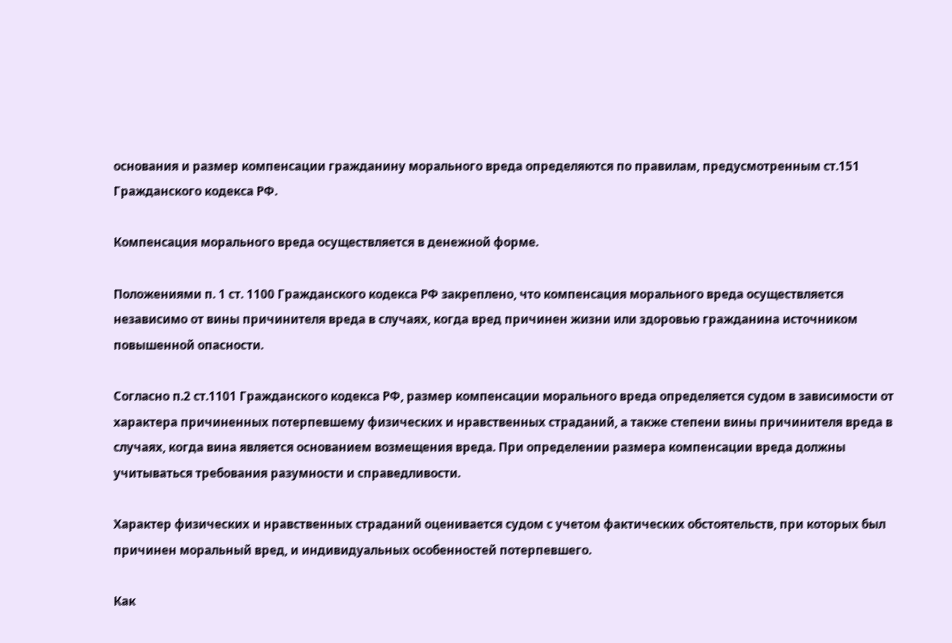основания и размер компенсации гражданину морального вреда определяются по правилам, предусмотренным ст.151 Гражданского кодекса РФ.

Компенсация морального вреда осуществляется в денежной форме.

Положениями п. 1 ст. 1100 Гражданского кодекса РФ закреплено, что компенсация морального вреда осуществляется независимо от вины причинителя вреда в случаях, когда вред причинен жизни или здоровью гражданина источником повышенной опасности.

Согласно п.2 ст.1101 Гражданского кодекса РФ, размер компенсации морального вреда определяется судом в зависимости от характера причиненных потерпевшему физических и нравственных страданий, а также степени вины причинителя вреда в случаях, когда вина является основанием возмещения вреда. При определении размера компенсации вреда должны учитываться требования разумности и справедливости.

Характер физических и нравственных страданий оценивается судом с учетом фактических обстоятельств, при которых был причинен моральный вред, и индивидуальных особенностей потерпевшего.

Как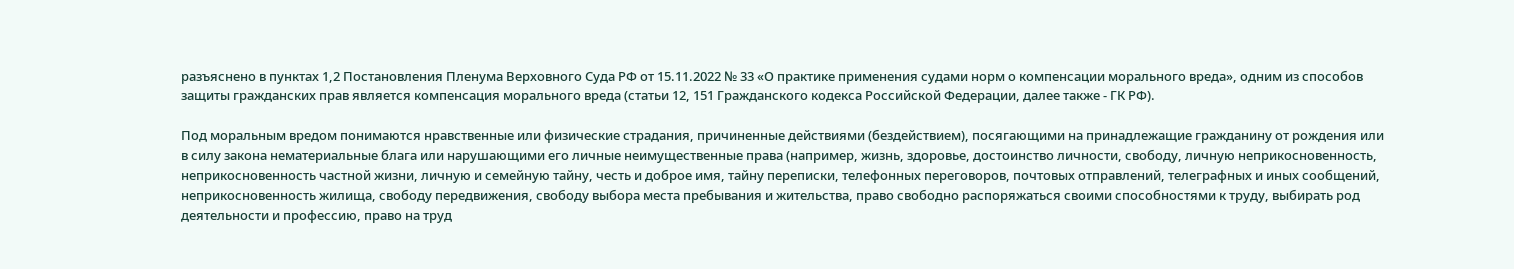разъяснено в пунктах 1,2 Постановления Пленума Верховного Суда РФ от 15.11.2022 № 33 «О практике применения судами норм о компенсации морального вреда», одним из способов защиты гражданских прав является компенсация морального вреда (статьи 12, 151 Гражданского кодекса Российской Федерации, далее также - ГК РФ).

Под моральным вредом понимаются нравственные или физические страдания, причиненные действиями (бездействием), посягающими на принадлежащие гражданину от рождения или в силу закона нематериальные блага или нарушающими его личные неимущественные права (например, жизнь, здоровье, достоинство личности, свободу, личную неприкосновенность, неприкосновенность частной жизни, личную и семейную тайну, честь и доброе имя, тайну переписки, телефонных переговоров, почтовых отправлений, телеграфных и иных сообщений, неприкосновенность жилища, свободу передвижения, свободу выбора места пребывания и жительства, право свободно распоряжаться своими способностями к труду, выбирать род деятельности и профессию, право на труд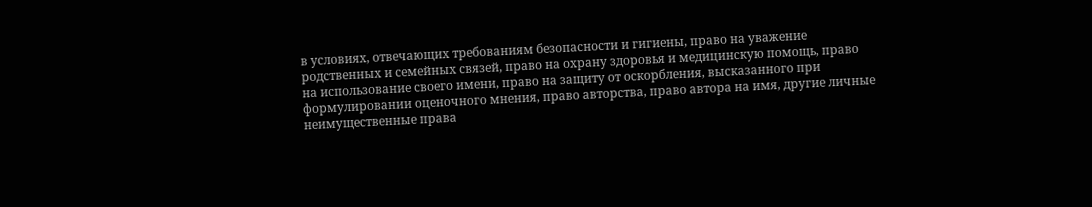в условиях, отвечающих требованиям безопасности и гигиены, право на уважение родственных и семейных связей, право на охрану здоровья и медицинскую помощь, право на использование своего имени, право на защиту от оскорбления, высказанного при формулировании оценочного мнения, право авторства, право автора на имя, другие личные неимущественные права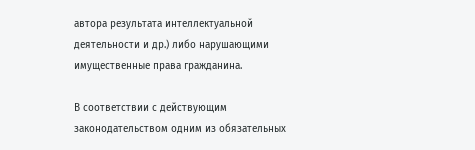автора результата интеллектуальной деятельности и др.) либо нарушающими имущественные права гражданина.

В соответствии с действующим законодательством одним из обязательных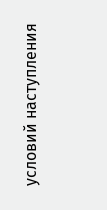условий наступления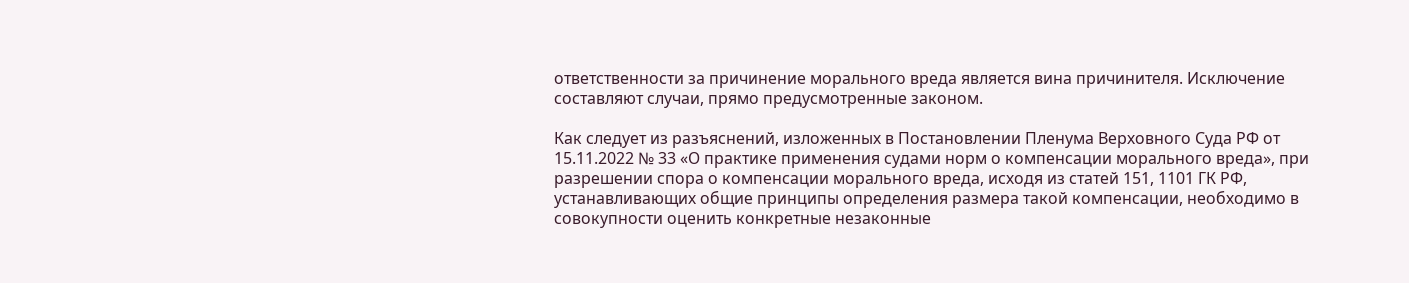ответственности за причинение морального вреда является вина причинителя. Исключение составляют случаи, прямо предусмотренные законом.

Как следует из разъяснений, изложенных в Постановлении Пленума Верховного Суда РФ от 15.11.2022 № 33 «О практике применения судами норм о компенсации морального вреда», при разрешении спора о компенсации морального вреда, исходя из статей 151, 1101 ГК РФ, устанавливающих общие принципы определения размера такой компенсации, необходимо в совокупности оценить конкретные незаконные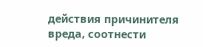действия причинителя вреда, соотнести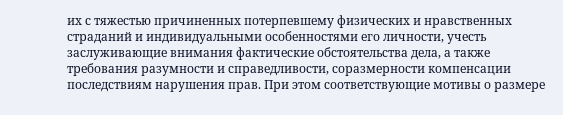их с тяжестью причиненных потерпевшему физических и нравственных страданий и индивидуальными особенностями его личности, учесть заслуживающие внимания фактические обстоятельства дела, а также требования разумности и справедливости, соразмерности компенсации последствиям нарушения прав. При этом соответствующие мотивы о размере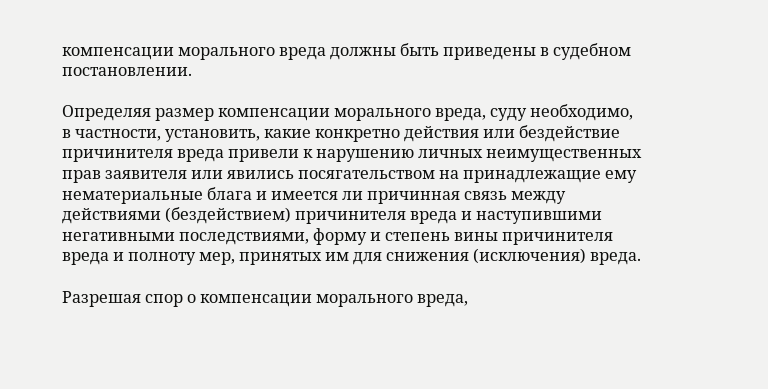компенсации морального вреда должны быть приведены в судебном постановлении.

Определяя размер компенсации морального вреда, суду необходимо, в частности, установить, какие конкретно действия или бездействие причинителя вреда привели к нарушению личных неимущественных прав заявителя или явились посягательством на принадлежащие ему нематериальные блага и имеется ли причинная связь между действиями (бездействием) причинителя вреда и наступившими негативными последствиями, форму и степень вины причинителя вреда и полноту мер, принятых им для снижения (исключения) вреда.

Разрешая спор о компенсации морального вреда,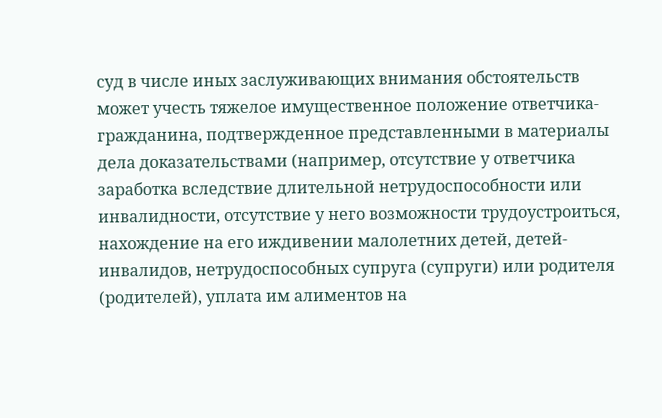суд в числе иных заслуживающих внимания обстоятельств может учесть тяжелое имущественное положение ответчика-гражданина, подтвержденное представленными в материалы дела доказательствами (например, отсутствие у ответчика заработка вследствие длительной нетрудоспособности или инвалидности, отсутствие у него возможности трудоустроиться, нахождение на его иждивении малолетних детей, детей-инвалидов, нетрудоспособных супруга (супруги) или родителя (родителей), уплата им алиментов на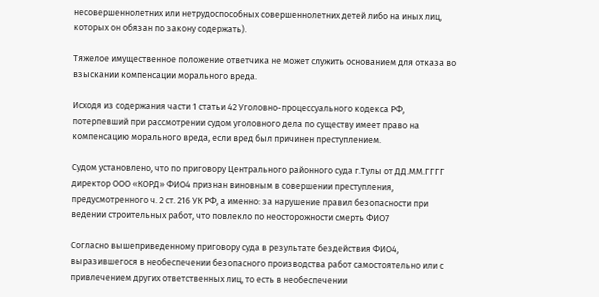несовершеннолетних или нетрудоспособных совершеннолетних детей либо на иных лиц, которых он обязан по закону содержать).

Тяжелое имущественное положение ответчика не может служить основанием для отказа во взыскании компенсации морального вреда.

Исходя из содержания части 1 статьи 42 Уголовно-процессуального кодекса РФ, потерпевший при рассмотрении судом уголовного дела по существу имеет право на компенсацию морального вреда, если вред был причинен преступлением.

Судом установлено, что по приговору Центрального районного суда г.Тулы от ДД.ММ.ГГГГ директор ООО «КОРД» ФИО4 признан виновным в совершении преступления, предусмотренного ч. 2 ст. 216 УК РФ, а именно: за нарушение правил безопасности при ведении строительных работ, что повлекло по неосторожности смерть ФИО7

Согласно вышеприведенному приговору суда в результате бездействия ФИО4, выразившегося в необеспечении безопасного производства работ самостоятельно или с привлечением других ответственных лиц, то есть в необеспечении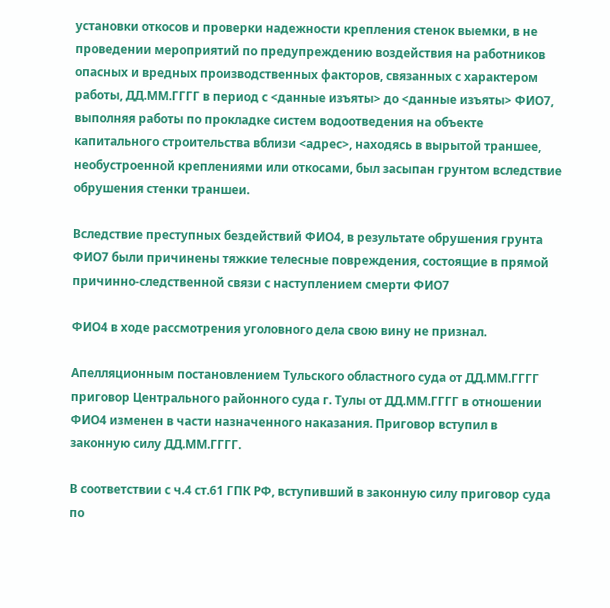установки откосов и проверки надежности крепления стенок выемки, в не проведении мероприятий по предупреждению воздействия на работников опасных и вредных производственных факторов, связанных с характером работы, ДД.ММ.ГГГГ в период с <данные изъяты> до <данные изъяты> ФИО7, выполняя работы по прокладке систем водоотведения на объекте капитального строительства вблизи <адрес>, находясь в вырытой траншее, необустроенной креплениями или откосами, был засыпан грунтом вследствие обрушения стенки траншеи.

Вследствие преступных бездействий ФИО4, в результате обрушения грунта ФИО7 были причинены тяжкие телесные повреждения, состоящие в прямой причинно-следственной связи с наступлением смерти ФИО7

ФИО4 в ходе рассмотрения уголовного дела свою вину не признал.

Апелляционным постановлением Тульского областного суда от ДД.ММ.ГГГГ приговор Центрального районного суда г. Тулы от ДД.ММ.ГГГГ в отношении ФИО4 изменен в части назначенного наказания. Приговор вступил в законную силу ДД.ММ.ГГГГ.

В соответствии с ч.4 ст.61 ГПК РФ, вступивший в законную силу приговор суда по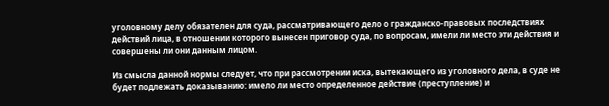уголовному делу обязателен для суда, рассматривающего дело о гражданско-правовых последствиях действий лица, в отношении которого вынесен приговор суда, по вопросам, имели ли место эти действия и совершены ли они данным лицом.

Из смысла данной нормы следует, что при рассмотрении иска, вытекающего из уголовного дела, в суде не будет подлежать доказыванию: имело ли место определенное действие (преступление) и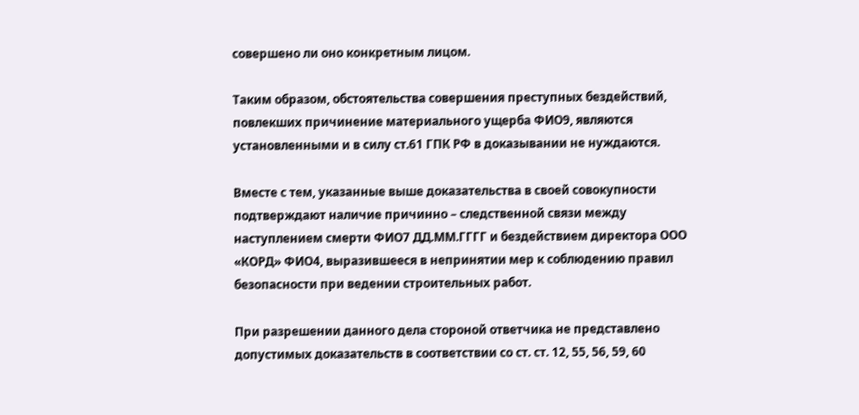совершено ли оно конкретным лицом.

Таким образом, обстоятельства совершения преступных бездействий, повлекших причинение материального ущерба ФИО9, являются установленными и в силу ст.61 ГПК РФ в доказывании не нуждаются.

Вместе с тем, указанные выше доказательства в своей совокупности подтверждают наличие причинно – следственной связи между наступлением смерти ФИО7 ДД.ММ.ГГГГ и бездействием директора ООО «КОРД» ФИО4, выразившееся в непринятии мер к соблюдению правил безопасности при ведении строительных работ.

При разрешении данного дела стороной ответчика не представлено допустимых доказательств в соответствии со ст. ст. 12, 55, 56, 59, 60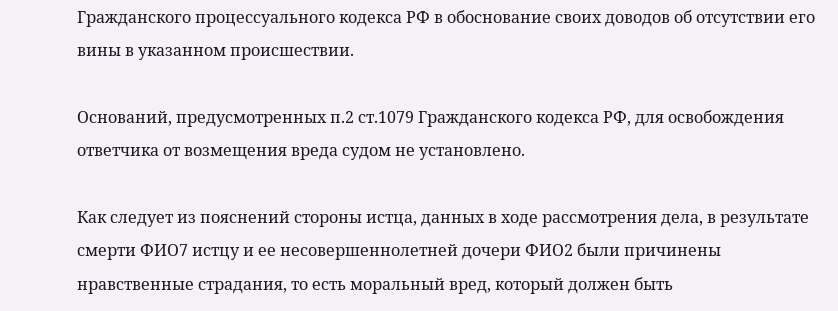Гражданского процессуального кодекса РФ в обоснование своих доводов об отсутствии его вины в указанном происшествии.

Оснований, предусмотренных п.2 ст.1079 Гражданского кодекса РФ, для освобождения ответчика от возмещения вреда судом не установлено.

Как следует из пояснений стороны истца, данных в ходе рассмотрения дела, в результате смерти ФИО7 истцу и ее несовершеннолетней дочери ФИО2 были причинены нравственные страдания, то есть моральный вред, который должен быть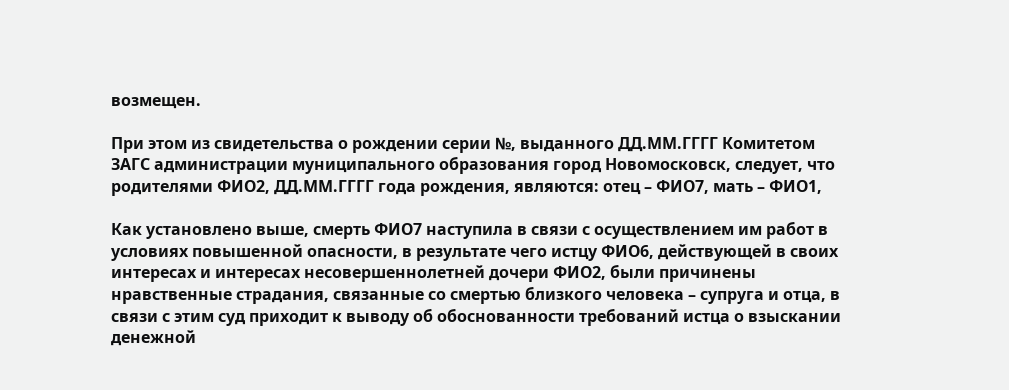возмещен.

При этом из свидетельства о рождении серии №, выданного ДД.ММ.ГГГГ Комитетом ЗАГС администрации муниципального образования город Новомосковск, следует, что родителями ФИО2, ДД.ММ.ГГГГ года рождения, являются: отец – ФИО7, мать – ФИО1,

Как установлено выше, смерть ФИО7 наступила в связи с осуществлением им работ в условиях повышенной опасности, в результате чего истцу ФИО6, действующей в своих интересах и интересах несовершеннолетней дочери ФИО2, были причинены нравственные страдания, связанные со смертью близкого человека – супруга и отца, в связи с этим суд приходит к выводу об обоснованности требований истца о взыскании денежной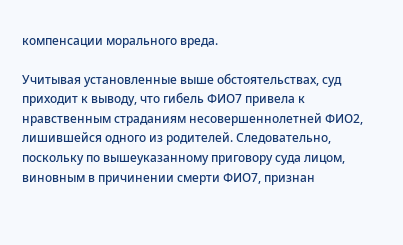компенсации морального вреда.

Учитывая установленные выше обстоятельствах, суд приходит к выводу, что гибель ФИО7 привела к нравственным страданиям несовершеннолетней ФИО2, лишившейся одного из родителей. Следовательно, поскольку по вышеуказанному приговору суда лицом, виновным в причинении смерти ФИО7, признан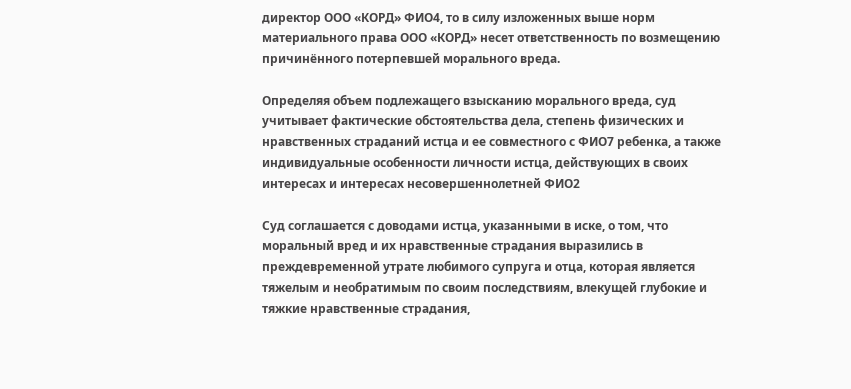директор ООО «КОРД» ФИО4, то в силу изложенных выше норм материального права ООО «КОРД» несет ответственность по возмещению причинённого потерпевшей морального вреда.

Определяя объем подлежащего взысканию морального вреда, суд учитывает фактические обстоятельства дела, степень физических и нравственных страданий истца и ее совместного с ФИО7 ребенка, а также индивидуальные особенности личности истца, действующих в своих интересах и интересах несовершеннолетней ФИО2

Суд соглашается с доводами истца, указанными в иске, о том, что моральный вред и их нравственные страдания выразились в преждевременной утрате любимого супруга и отца, которая является тяжелым и необратимым по своим последствиям, влекущей глубокие и тяжкие нравственные страдания,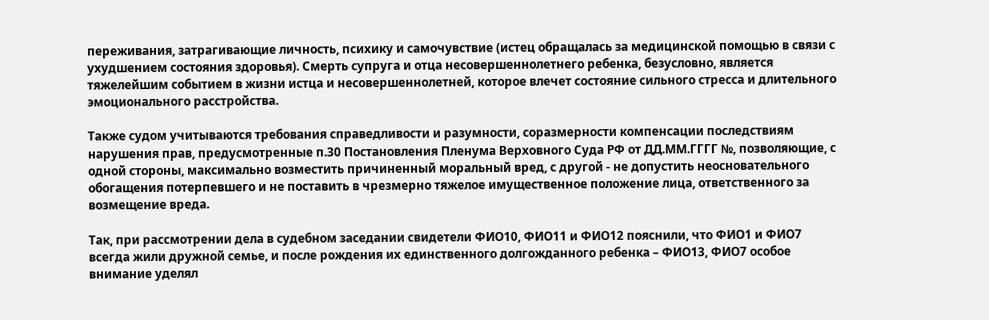переживания, затрагивающие личность, психику и самочувствие (истец обращалась за медицинской помощью в связи с ухудшением состояния здоровья). Смерть супруга и отца несовершеннолетнего ребенка, безусловно, является тяжелейшим событием в жизни истца и несовершеннолетней, которое влечет состояние сильного стресса и длительного эмоционального расстройства.

Также судом учитываются требования справедливости и разумности, соразмерности компенсации последствиям нарушения прав, предусмотренные п.30 Постановления Пленума Верховного Суда РФ от ДД.ММ.ГГГГ №, позволяющие, с одной стороны, максимально возместить причиненный моральный вред, с другой - не допустить неосновательного обогащения потерпевшего и не поставить в чрезмерно тяжелое имущественное положение лица, ответственного за возмещение вреда.

Так, при рассмотрении дела в судебном заседании свидетели ФИО10, ФИО11 и ФИО12 пояснили, что ФИО1 и ФИО7 всегда жили дружной семье, и после рождения их единственного долгожданного ребенка – ФИО13, ФИО7 особое внимание уделял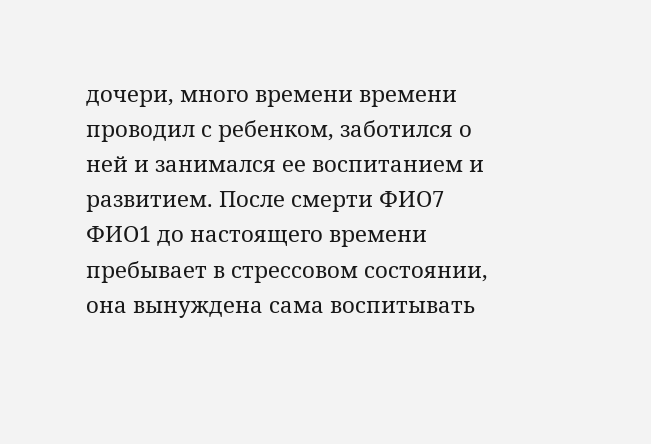дочери, много времени времени проводил с ребенком, заботился о ней и занимался ее воспитанием и развитием. После смерти ФИО7 ФИО1 до настоящего времени пребывает в стрессовом состоянии, она вынуждена сама воспитывать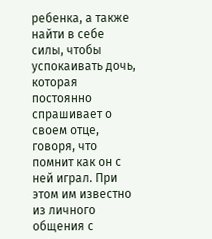ребенка, а также найти в себе силы, чтобы успокаивать дочь, которая постоянно спрашивает о своем отце, говоря, что помнит как он с ней играл. При этом им известно из личного общения с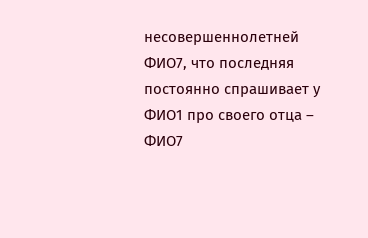несовершеннолетней ФИО7, что последняя постоянно спрашивает у ФИО1 про своего отца – ФИО7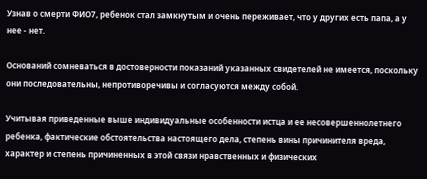Узнав о смерти ФИО7, ребенок стал замкнутым и очень переживает, что у других есть папа, а у нее - нет.

Оснований сомневаться в достоверности показаний указанных свидетелей не имеется, поскольку они последовательны, непротиворечивы и согласуются между собой.

Учитывая приведенные выше индивидуальные особенности истца и ее несовершеннолетнего ребенка, фактические обстоятельства настоящего дела, степень вины причинителя вреда, характер и степень причиненных в этой связи нравственных и физических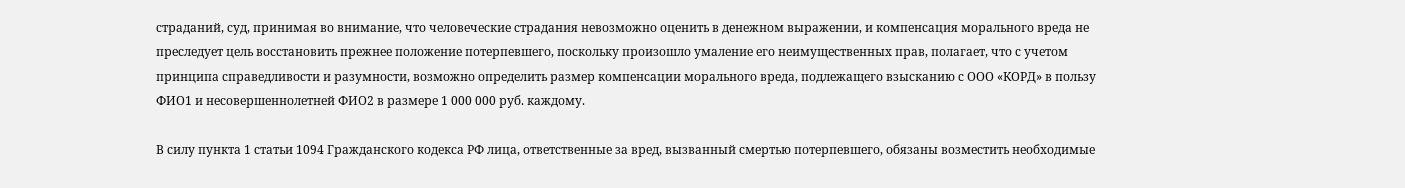страданий, суд, принимая во внимание, что человеческие страдания невозможно оценить в денежном выражении, и компенсация морального вреда не преследует цель восстановить прежнее положение потерпевшего, поскольку произошло умаление его неимущественных прав, полагает, что с учетом принципа справедливости и разумности, возможно определить размер компенсации морального вреда, подлежащего взысканию с ООО «КОРД» в пользу ФИО1 и несовершеннолетней ФИО2 в размере 1 000 000 руб. каждому.

В силу пункта 1 статьи 1094 Гражданского кодекса РФ лица, ответственные за вред, вызванный смертью потерпевшего, обязаны возместить необходимые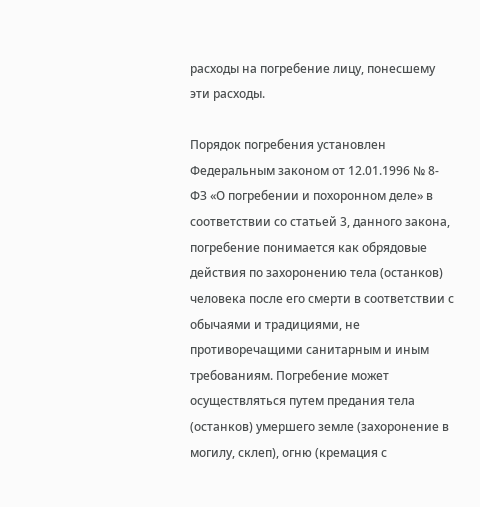расходы на погребение лицу, понесшему эти расходы.

Порядок погребения установлен Федеральным законом от 12.01.1996 № 8-ФЗ «О погребении и похоронном деле» в соответствии со статьей 3, данного закона, погребение понимается как обрядовые действия по захоронению тела (останков) человека после его смерти в соответствии с обычаями и традициями, не противоречащими санитарным и иным требованиям. Погребение может осуществляться путем предания тела (останков) умершего земле (захоронение в могилу, склеп), огню (кремация с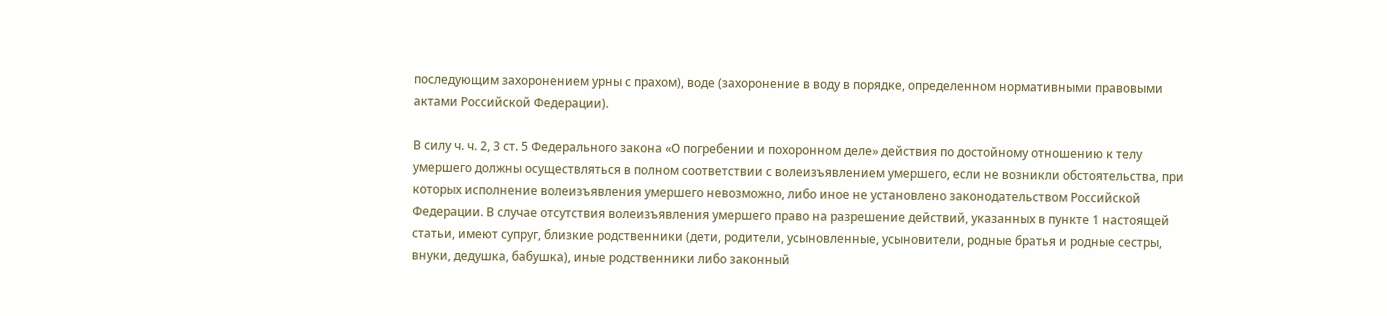последующим захоронением урны с прахом), воде (захоронение в воду в порядке, определенном нормативными правовыми актами Российской Федерации).

В силу ч. ч. 2, 3 ст. 5 Федерального закона «О погребении и похоронном деле» действия по достойному отношению к телу умершего должны осуществляться в полном соответствии с волеизъявлением умершего, если не возникли обстоятельства, при которых исполнение волеизъявления умершего невозможно, либо иное не установлено законодательством Российской Федерации. В случае отсутствия волеизъявления умершего право на разрешение действий, указанных в пункте 1 настоящей статьи, имеют супруг, близкие родственники (дети, родители, усыновленные, усыновители, родные братья и родные сестры, внуки, дедушка, бабушка), иные родственники либо законный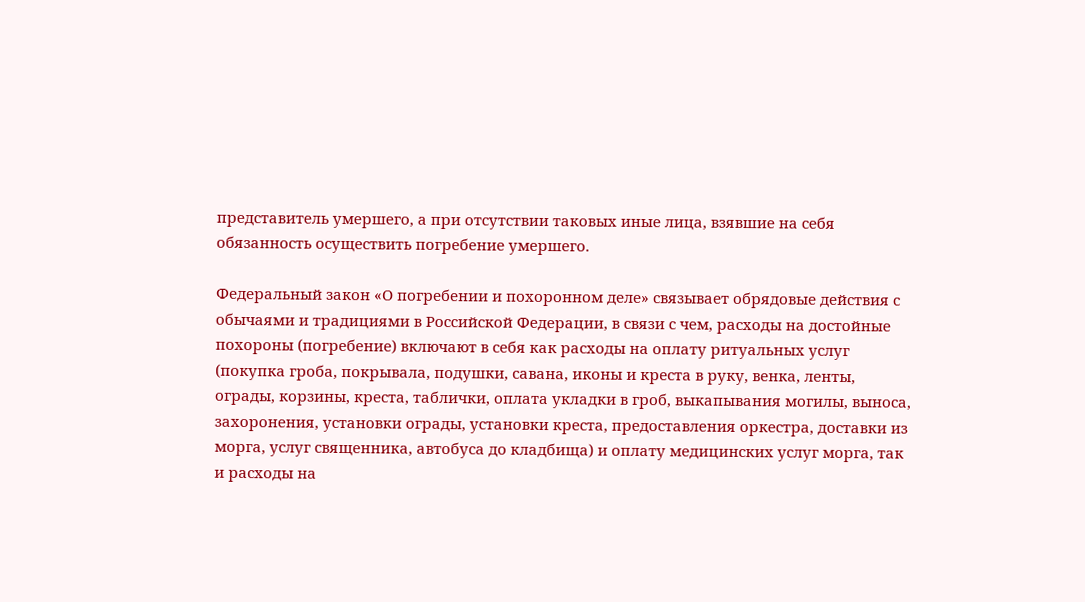представитель умершего, а при отсутствии таковых иные лица, взявшие на себя обязанность осуществить погребение умершего.

Федеральный закон «О погребении и похоронном деле» связывает обрядовые действия с обычаями и традициями в Российской Федерации, в связи с чем, расходы на достойные похороны (погребение) включают в себя как расходы на оплату ритуальных услуг (покупка гроба, покрывала, подушки, савана, иконы и креста в руку, венка, ленты, ограды, корзины, креста, таблички, оплата укладки в гроб, выкапывания могилы, выноса, захоронения, установки ограды, установки креста, предоставления оркестра, доставки из морга, услуг священника, автобуса до кладбища) и оплату медицинских услуг морга, так и расходы на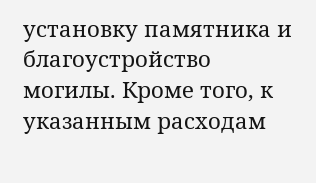установку памятника и благоустройство могилы. Кроме того, к указанным расходам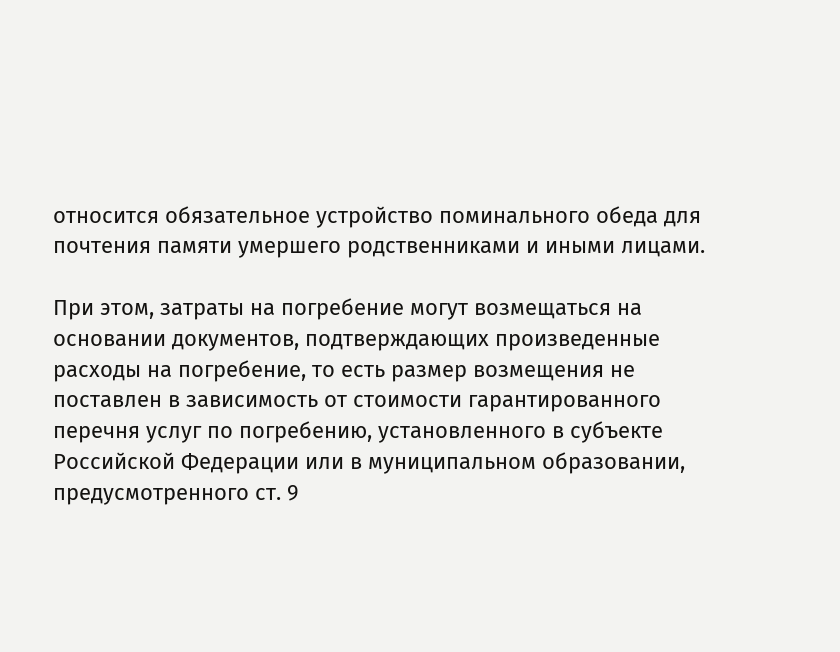относится обязательное устройство поминального обеда для почтения памяти умершего родственниками и иными лицами.

При этом, затраты на погребение могут возмещаться на основании документов, подтверждающих произведенные расходы на погребение, то есть размер возмещения не поставлен в зависимость от стоимости гарантированного перечня услуг по погребению, установленного в субъекте Российской Федерации или в муниципальном образовании, предусмотренного ст. 9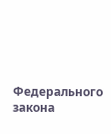Федерального закона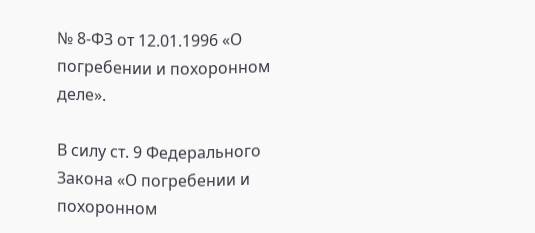№ 8-ФЗ от 12.01.1996 «О погребении и похоронном деле».

В силу ст. 9 Федерального Закона «О погребении и похоронном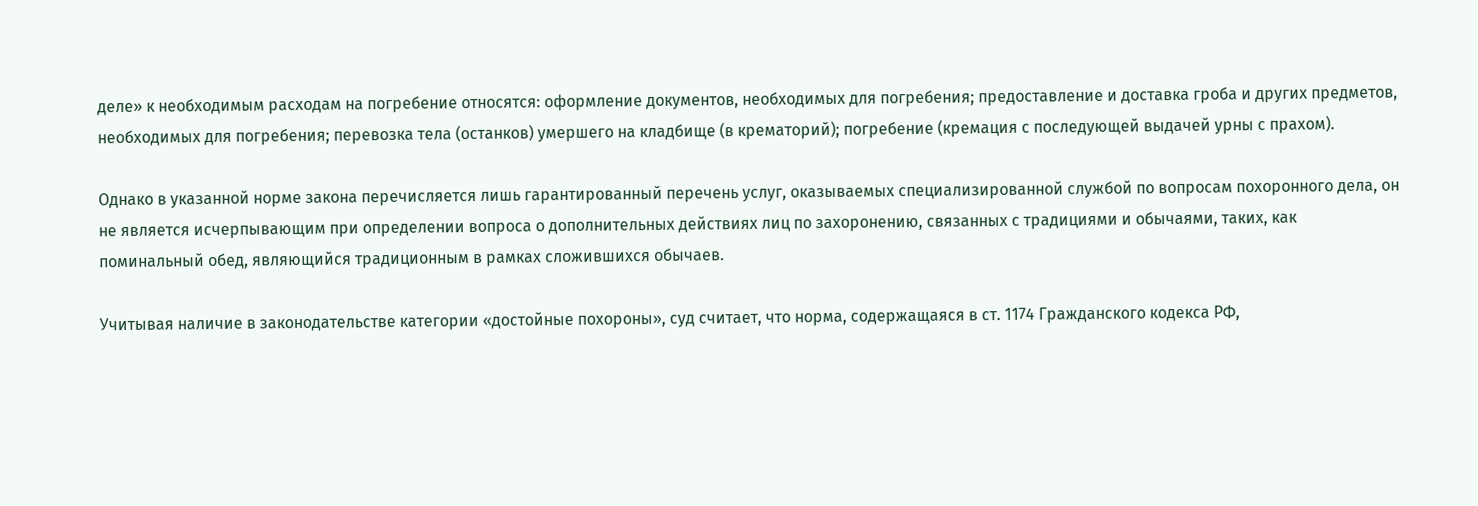деле» к необходимым расходам на погребение относятся: оформление документов, необходимых для погребения; предоставление и доставка гроба и других предметов, необходимых для погребения; перевозка тела (останков) умершего на кладбище (в крематорий); погребение (кремация с последующей выдачей урны с прахом).

Однако в указанной норме закона перечисляется лишь гарантированный перечень услуг, оказываемых специализированной службой по вопросам похоронного дела, он не является исчерпывающим при определении вопроса о дополнительных действиях лиц по захоронению, связанных с традициями и обычаями, таких, как поминальный обед, являющийся традиционным в рамках сложившихся обычаев.

Учитывая наличие в законодательстве категории «достойные похороны», суд считает, что норма, содержащаяся в ст. 1174 Гражданского кодекса РФ,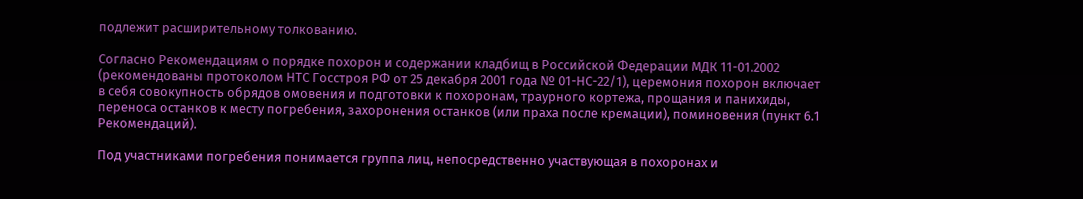подлежит расширительному толкованию.

Согласно Рекомендациям о порядке похорон и содержании кладбищ в Российской Федерации МДК 11-01.2002 (рекомендованы протоколом НТС Госстроя РФ от 25 декабря 2001 года № 01-НС-22/1), церемония похорон включает в себя совокупность обрядов омовения и подготовки к похоронам, траурного кортежа, прощания и панихиды, переноса останков к месту погребения, захоронения останков (или праха после кремации), поминовения (пункт 6.1 Рекомендаций).

Под участниками погребения понимается группа лиц, непосредственно участвующая в похоронах и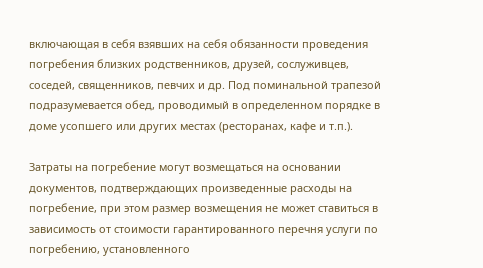включающая в себя взявших на себя обязанности проведения погребения близких родственников, друзей, сослуживцев, соседей, священников, певчих и др. Под поминальной трапезой подразумевается обед, проводимый в определенном порядке в доме усопшего или других местах (ресторанах, кафе и т.п.).

Затраты на погребение могут возмещаться на основании документов, подтверждающих произведенные расходы на погребение, при этом размер возмещения не может ставиться в зависимость от стоимости гарантированного перечня услуги по погребению, установленного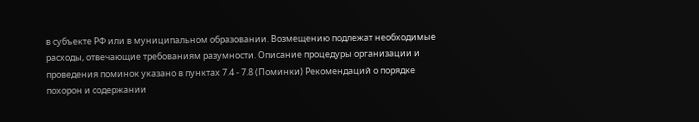в субъекте РФ или в муниципальном образовании. Возмещению подлежат необходимые расходы, отвечающие требованиям разумности. Описание процедуры организации и проведения поминок указано в пунктах 7.4 - 7.8 (Поминки) Рекомендаций о порядке похорон и содержании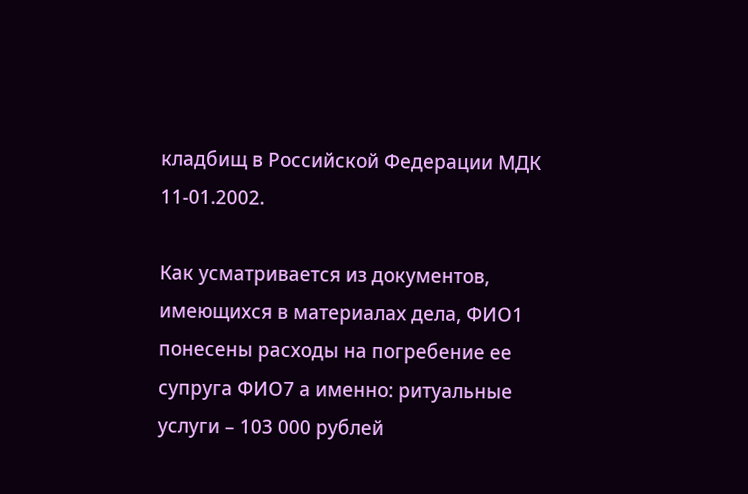кладбищ в Российской Федерации МДК 11-01.2002.

Как усматривается из документов, имеющихся в материалах дела, ФИО1 понесены расходы на погребение ее супруга ФИО7 а именно: ритуальные услуги – 103 000 рублей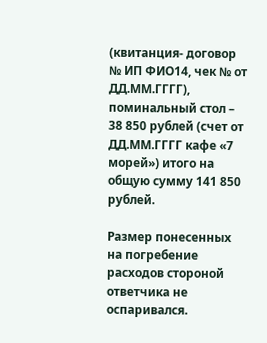(квитанция- договор № ИП ФИО14, чек № от ДД.ММ.ГГГГ), поминальный стол – 38 850 рублей (счет от ДД.ММ.ГГГГ кафе «7 морей») итого на общую сумму 141 850 рублей.

Размер понесенных на погребение расходов стороной ответчика не оспаривался.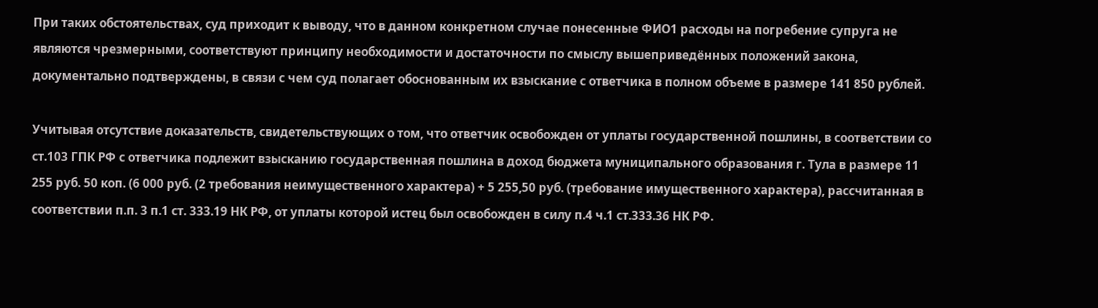При таких обстоятельствах, суд приходит к выводу, что в данном конкретном случае понесенные ФИО1 расходы на погребение супруга не являются чрезмерными, соответствуют принципу необходимости и достаточности по смыслу вышеприведённых положений закона, документально подтверждены, в связи с чем суд полагает обоснованным их взыскание с ответчика в полном объеме в размере 141 850 рублей.

Учитывая отсутствие доказательств, свидетельствующих о том, что ответчик освобожден от уплаты государственной пошлины, в соответствии со ст.103 ГПК РФ с ответчика подлежит взысканию государственная пошлина в доход бюджета муниципального образования г. Тула в размере 11 255 руб. 50 коп. (6 000 руб. (2 требования неимущественного характера) + 5 255,50 руб. (требование имущественного характера), рассчитанная в соответствии п.п. 3 п.1 ст. 333.19 НК РФ, от уплаты которой истец был освобожден в силу п.4 ч.1 ст.333.36 НК РФ.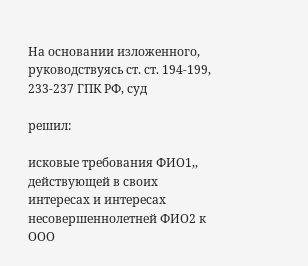На основании изложенного, руководствуясь ст. ст. 194-199, 233-237 ГПК РФ, суд

решил:

исковые требования ФИО1,, действующей в своих интересах и интересах несовершеннолетней ФИО2 к ООО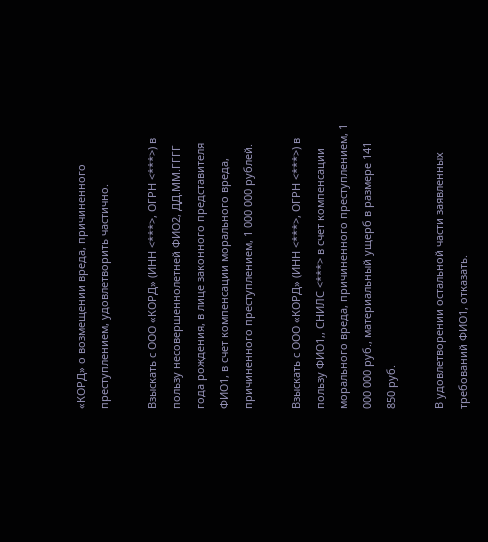«КОРД» о возмещении вреда, причиненного преступлением, удовлетворить частично.

Взыскать с ООО «КОРД» (ИНН <***>, ОГРН <***>) в пользу несовершеннолетней ФИО2, ДД.ММ.ГГГГ года рождения, в лице законного представителя ФИО1, в счет компенсации морального вреда, причиненного преступлением, 1 000 000 рублей.

Взыскать с ООО «КОРД» (ИНН <***>, ОГРН <***>) в пользу ФИО1,, СНИЛС <***> в счет компенсации морального вреда, причиненного преступлением, 1 000 000 руб., материальный ущерб в размере 141 850 руб.

В удовлетворении остальной части заявленных требований ФИО1, отказать.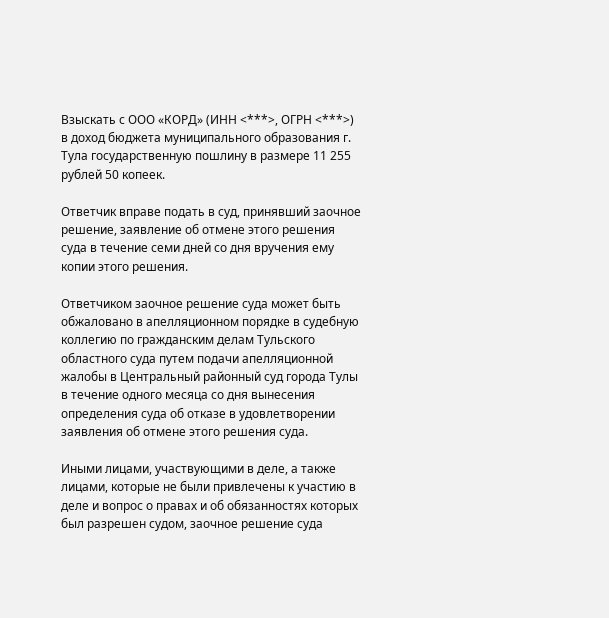Взыскать с ООО «КОРД» (ИНН <***>, ОГРН <***>) в доход бюджета муниципального образования г. Тула государственную пошлину в размере 11 255 рублей 50 копеек.

Ответчик вправе подать в суд, принявший заочное решение, заявление об отмене этого решения суда в течение семи дней со дня вручения ему копии этого решения.

Ответчиком заочное решение суда может быть обжаловано в апелляционном порядке в судебную коллегию по гражданским делам Тульского областного суда путем подачи апелляционной жалобы в Центральный районный суд города Тулы в течение одного месяца со дня вынесения определения суда об отказе в удовлетворении заявления об отмене этого решения суда.

Иными лицами, участвующими в деле, а также лицами, которые не были привлечены к участию в деле и вопрос о правах и об обязанностях которых был разрешен судом, заочное решение суда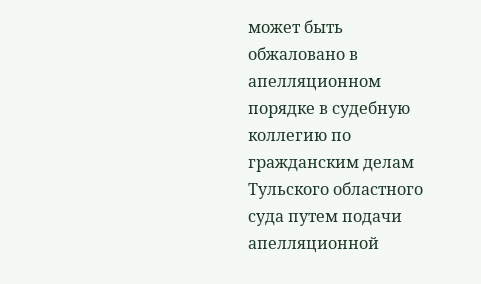может быть обжаловано в апелляционном порядке в судебную коллегию по гражданским делам Тульского областного суда путем подачи апелляционной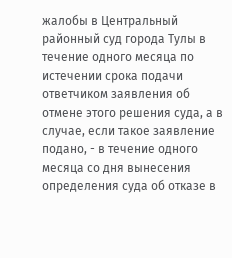жалобы в Центральный районный суд города Тулы в течение одного месяца по истечении срока подачи ответчиком заявления об отмене этого решения суда, а в случае, если такое заявление подано, - в течение одного месяца со дня вынесения определения суда об отказе в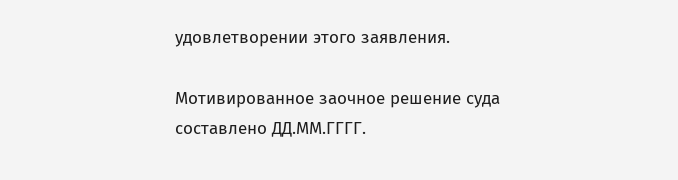удовлетворении этого заявления.

Мотивированное заочное решение суда составлено ДД.ММ.ГГГГ.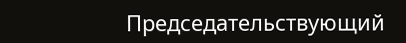Председательствующий